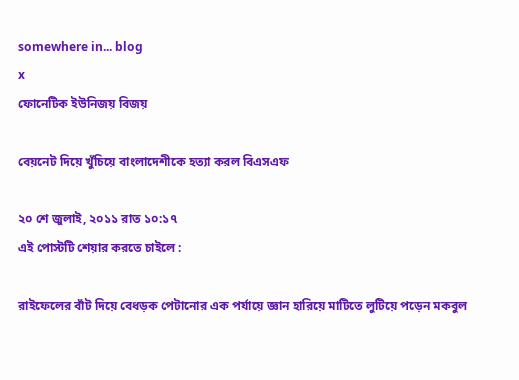somewhere in... blog
x
ফোনেটিক ইউনিজয় বিজয়

বেয়নেট দিয়ে খুঁচিয়ে বাংলাদেশীকে হত্যা করল বিএসএফ

২০ শে জুলাই, ২০১১ রাত ১০:১৭
এই পোস্টটি শেয়ার করতে চাইলে :

রাইফেলের বাঁট দিয়ে বেধড়ক পেটানোর এক পর্যায়ে জ্ঞান হারিয়ে মাটিতে লুটিয়ে পড়েন মকবুল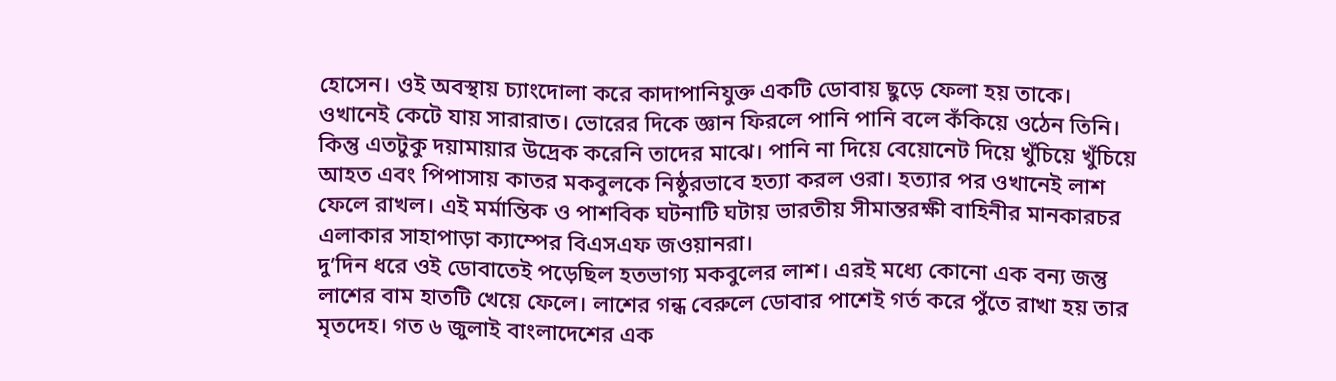হোসেন। ওই অবস্থায় চ্যাংদোলা করে কাদাপানিযুক্ত একটি ডোবায় ছুড়ে ফেলা হয় তাকে। ওখানেই কেটে যায় সারারাত। ভোরের দিকে জ্ঞান ফিরলে পানি পানি বলে কঁকিয়ে ওঠেন তিনি। কিন্তু এতটুকু দয়ামায়ার উদ্রেক করেনি তাদের মাঝে। পানি না দিয়ে বেয়োনেট দিয়ে খুঁচিয়ে খুঁচিয়ে আহত এবং পিপাসায় কাতর মকবুলকে নিষ্ঠুরভাবে হত্যা করল ওরা। হত্যার পর ওখানেই লাশ ফেলে রাখল। এই মর্মান্তিক ও পাশবিক ঘটনাটি ঘটায় ভারতীয় সীমান্তরক্ষী বাহিনীর মানকারচর এলাকার সাহাপাড়া ক্যাম্পের বিএসএফ জওয়ানরা।
দু’দিন ধরে ওই ডোবাতেই পড়েছিল হতভাগ্য মকবুলের লাশ। এরই মধ্যে কোনো এক বন্য জন্তু লাশের বাম হাতটি খেয়ে ফেলে। লাশের গন্ধ বেরুলে ডোবার পাশেই গর্ত করে পুঁতে রাখা হয় তার মৃতদেহ। গত ৬ জুলাই বাংলাদেশের এক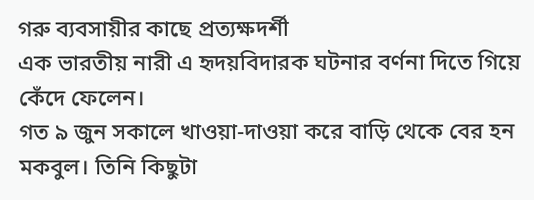গরু ব্যবসায়ীর কাছে প্রত্যক্ষদর্শী
এক ভারতীয় নারী এ হৃদয়বিদারক ঘটনার বর্ণনা দিতে গিয়ে কেঁদে ফেলেন।
গত ৯ জুন সকালে খাওয়া-দাওয়া করে বাড়ি থেকে বের হন মকবুল। তিনি কিছুটা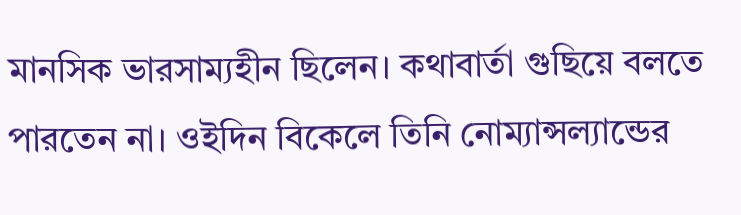মানসিক ভারসাম্যহীন ছিলেন। কথাবার্তা গুছিয়ে বলতে পারতেন না। ওইদিন বিকেলে তিনি নোম্যান্সল্যান্ডের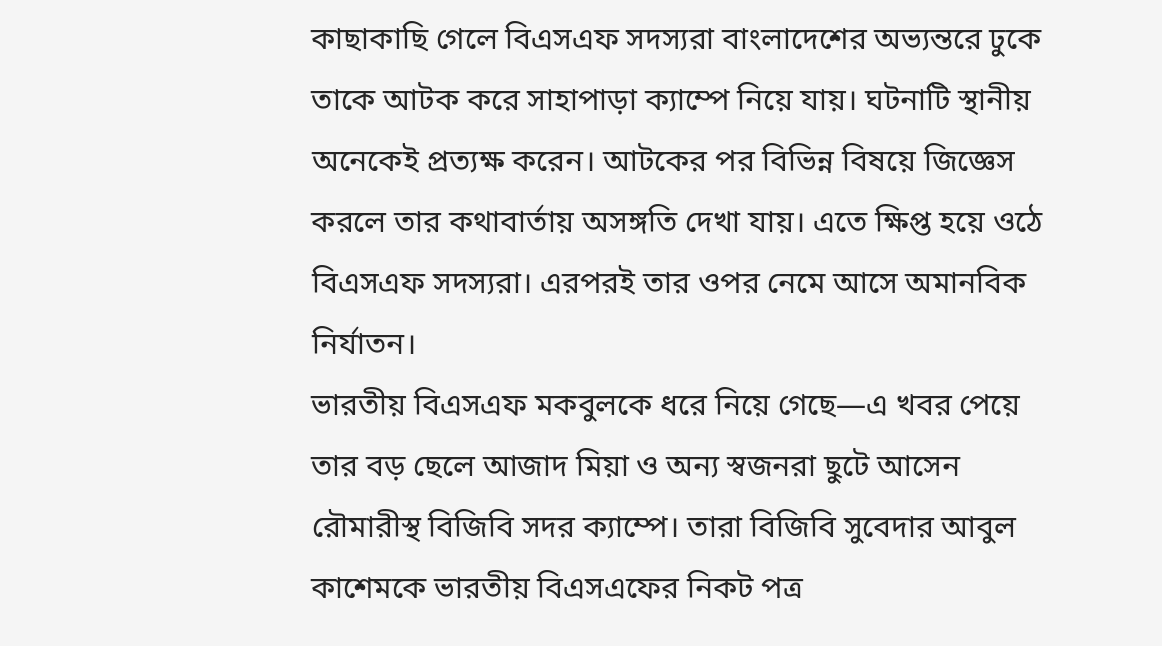কাছাকাছি গেলে বিএসএফ সদস্যরা বাংলাদেশের অভ্যন্তরে ঢুকে তাকে আটক করে সাহাপাড়া ক্যাম্পে নিয়ে যায়। ঘটনাটি স্থানীয় অনেকেই প্রত্যক্ষ করেন। আটকের পর বিভিন্ন বিষয়ে জিজ্ঞেস করলে তার কথাবার্তায় অসঙ্গতি দেখা যায়। এতে ক্ষিপ্ত হয়ে ওঠে বিএসএফ সদস্যরা। এরপরই তার ওপর নেমে আসে অমানবিক নির্যাতন।
ভারতীয় বিএসএফ মকবুলকে ধরে নিয়ে গেছে—এ খবর পেয়ে তার বড় ছেলে আজাদ মিয়া ও অন্য স্বজনরা ছুটে আসেন রৌমারীস্থ বিজিবি সদর ক্যাম্পে। তারা বিজিবি সুবেদার আবুল কাশেমকে ভারতীয় বিএসএফের নিকট পত্র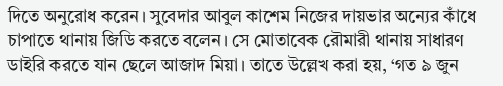দিতে অনুরোধ করেন। সুবেদার আবুল কাশেম নিজের দায়ভার অন্যের কাঁধে চাপাতে থানায় জিডি করতে বলেন। সে মোতাবেক রৌমারী থানায় সাধারণ ডাইরি করতে যান ছেলে আজাদ মিয়া। তাতে উল্লেখ করা হয়, ‘গত ৯ জুন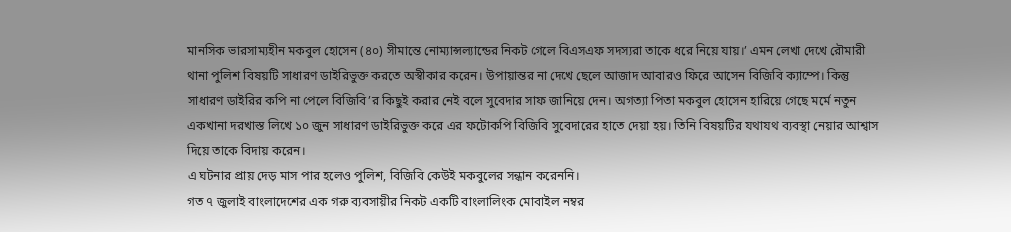মানসিক ভারসাম্যহীন মকবুল হোসেন (৪০) সীমান্তে নোম্যান্সল্যান্ডের নিকট গেলে বিএসএফ সদস্যরা তাকে ধরে নিয়ে যায়।’ এমন লেখা দেখে রৌমারী থানা পুলিশ বিষয়টি সাধারণ ডাইরিভুক্ত করতে অস্বীকার করেন। উপায়ান্তর না দেখে ছেলে আজাদ আবারও ফিরে আসেন বিজিবি ক্যাম্পে। কিন্তু সাধারণ ডাইরির কপি না পেলে বিজিবি’র কিছুই করার নেই বলে সুবেদার সাফ জানিয়ে দেন। অগত্যা পিতা মকবুল হোসেন হারিয়ে গেছে মর্মে নতুন একখানা দরখাস্ত লিখে ১০ জুন সাধারণ ডাইরিভুক্ত করে এর ফটোকপি বিজিবি সুবেদারের হাতে দেয়া হয়। তিনি বিষয়টির যথাযথ ব্যবস্থা নেয়ার আশ্বাস দিয়ে তাকে বিদায় করেন।
এ ঘটনার প্রায় দেড় মাস পার হলেও পুলিশ, বিজিবি কেউই মকবুলের সন্ধান করেননি।
গত ৭ জুলাই বাংলাদেশের এক গরু ব্যবসায়ীর নিকট একটি বাংলালিংক মোবাইল নম্বর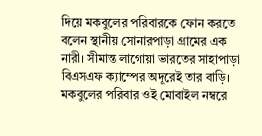দিয়ে মকবুলের পরিবারকে ফোন করতে বলেন স্থানীয় সোনারপাড়া গ্রামের এক নারী। সীমান্ত লাগোয়া ভারতের সাহাপাড়া বিএসএফ ক্যাম্পের অদূরেই তার বাড়ি। মকবুলের পরিবার ওই মোবাইল নম্বরে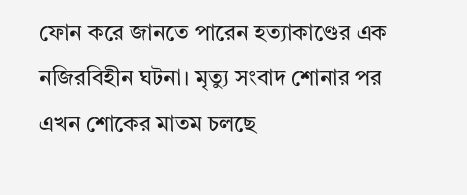ফোন করে জানতে পারেন হত্যাকাণ্ডের এক নজিরবিহীন ঘটনা। মৃত্যু সংবাদ শোনার পর এখন শোকের মাতম চলছে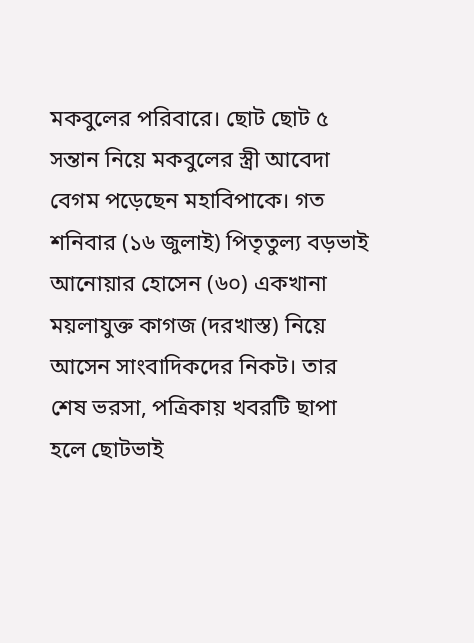মকবুলের পরিবারে। ছোট ছোট ৫ সন্তান নিয়ে মকবুলের স্ত্রী আবেদা বেগম পড়েছেন মহাবিপাকে। গত শনিবার (১৬ জুলাই) পিতৃতুল্য বড়ভাই আনোয়ার হোসেন (৬০) একখানা ময়লাযুক্ত কাগজ (দরখাস্ত) নিয়ে আসেন সাংবাদিকদের নিকট। তার শেষ ভরসা, পত্রিকায় খবরটি ছাপা হলে ছোটভাই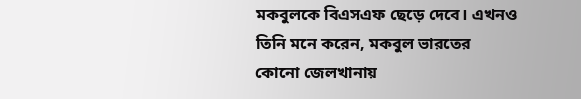মকবুলকে বিএসএফ ছেড়ে দেবে। এখনও তিনি মনে করেন, মকবুল ভারতের কোনো জেলখানায়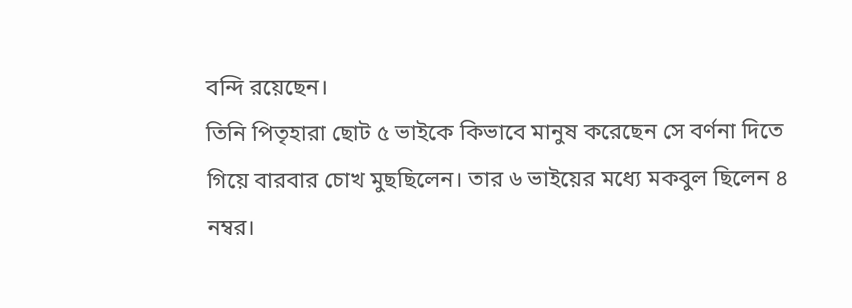বন্দি রয়েছেন।
তিনি পিতৃহারা ছোট ৫ ভাইকে কিভাবে মানুষ করেছেন সে বর্ণনা দিতে গিয়ে বারবার চোখ মুছছিলেন। তার ৬ ভাইয়ের মধ্যে মকবুল ছিলেন ৪ নম্বর।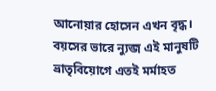আনোয়ার হোসেন এখন বৃদ্ধ। বয়সের ভারে ন্যুব্জ এই মানুষটি ভ্রাতৃবিয়োগে এতই মর্মাহত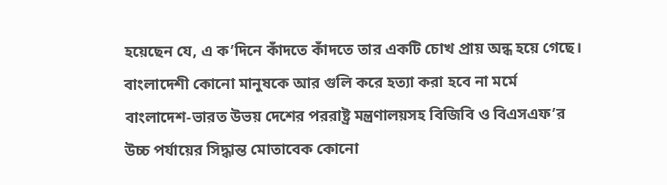হয়েছেন যে, এ ক’দিনে কাঁদতে কাঁদতে তার একটি চোখ প্রায় অন্ধ হয়ে গেছে।
বাংলাদেশী কোনো মানুষকে আর গুলি করে হত্যা করা হবে না মর্মে বাংলাদেশ-ভারত উভয় দেশের পররাষ্ট্র মন্ত্রণালয়সহ বিজিবি ও বিএসএফ’র উচ্চ পর্যায়ের সিদ্ধান্ত মোতাবেক কোনো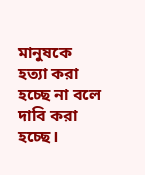মানুষকে হত্যা করা হচ্ছে না বলে দাবি করা হচ্ছে।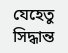যেহেতু সিদ্ধান্ত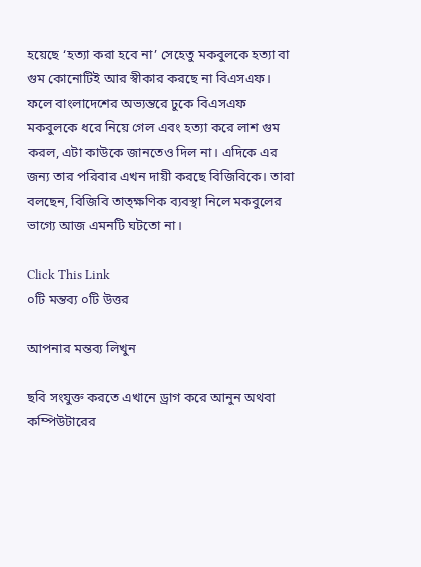হয়েছে ‘হত্যা করা হবে না’ সেহেতু মকবুলকে হত্যা বা গুম কোনোটিই আর স্বীকার করছে না বিএসএফ। ফলে বাংলাদেশের অভ্যন্তরে ঢুকে বিএসএফ মকবুলকে ধরে নিয়ে গেল এবং হত্যা করে লাশ গুম করল, এটা কাউকে জানতেও দিল না। এদিকে এর জন্য তার পরিবার এখন দায়ী করছে বিজিবিকে। তারা বলছেন, বিজিবি তাত্ক্ষণিক ব্যবস্থা নিলে মকবুলের ভাগ্যে আজ এমনটি ঘটতো না।

Click This Link
০টি মন্তব্য ০টি উত্তর

আপনার মন্তব্য লিখুন

ছবি সংযুক্ত করতে এখানে ড্রাগ করে আনুন অথবা কম্পিউটারের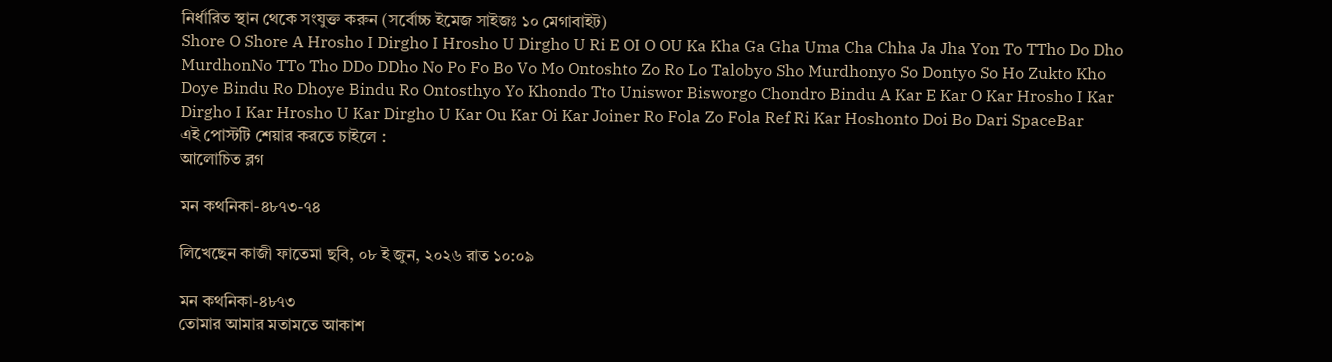নির্ধারিত স্থান থেকে সংযুক্ত করুন (সর্বোচ্চ ইমেজ সাইজঃ ১০ মেগাবাইট)
Shore O Shore A Hrosho I Dirgho I Hrosho U Dirgho U Ri E OI O OU Ka Kha Ga Gha Uma Cha Chha Ja Jha Yon To TTho Do Dho MurdhonNo TTo Tho DDo DDho No Po Fo Bo Vo Mo Ontoshto Zo Ro Lo Talobyo Sho Murdhonyo So Dontyo So Ho Zukto Kho Doye Bindu Ro Dhoye Bindu Ro Ontosthyo Yo Khondo Tto Uniswor Bisworgo Chondro Bindu A Kar E Kar O Kar Hrosho I Kar Dirgho I Kar Hrosho U Kar Dirgho U Kar Ou Kar Oi Kar Joiner Ro Fola Zo Fola Ref Ri Kar Hoshonto Doi Bo Dari SpaceBar
এই পোস্টটি শেয়ার করতে চাইলে :
আলোচিত ব্লগ

মন কথনিকা-৪৮৭৩-৭৪

লিখেছেন কাজী ফাতেমা ছবি, ০৮ ই জুন, ২০২৬ রাত ১০:০৯

মন কথনিকা-৪৮৭৩
তোমার আমার মতামতে আকাশ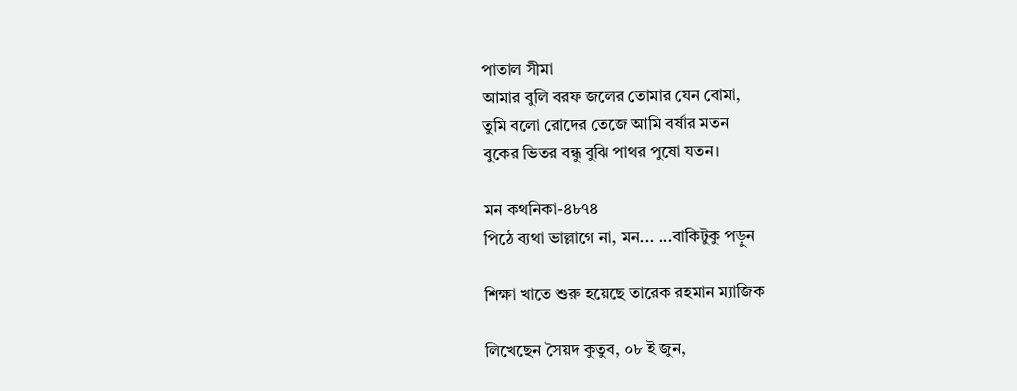পাতাল সীমা
আমার বুলি বরফ জলের তোমার যেন বোমা,
তুমি বলো রোদের তেজে আমি বর্ষার মতন
বুকের ভিতর বন্ধু বুঝি পাথর পুষো যতন।

মন কথনিকা-৪৮৭৪
পিঠে ব্যথা ভাল্লাগে না, মন... ...বাকিটুকু পড়ুন

শিক্ষা খাতে শুরু হয়েছে তারেক রহমান ম্যাজিক

লিখেছেন সৈয়দ কুতুব, ০৮ ই জুন,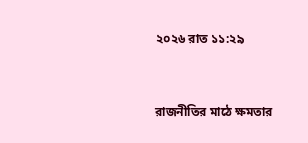২০২৬ রাত ১১:২৯


রাজনীতির মাঠে ক্ষমতার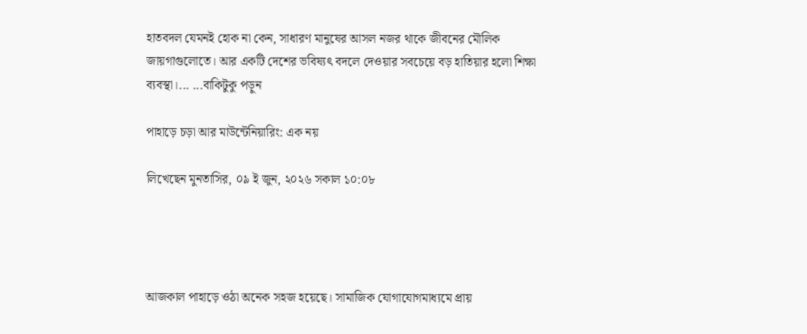হাতবদল যেমনই হোক না কেন, সাধারণ মানুষের আসল নজর থাকে জীবনের মৌলিক জায়গাগুলোতে। আর একটি দেশের ভবিষ্যৎ বদলে দেওয়ার সবচেয়ে বড় হাতিয়ার হলো শিক্ষা ব্যবস্থা।... ...বাকিটুকু পড়ুন

পাহাড়ে চড়া আর মাউন্টেনিয়ারিং: এক নয়

লিখেছেন মুনতাসির, ০৯ ই জুন, ২০২৬ সকাল ১০:০৮




আজকাল পাহাড়ে ওঠা অনেক সহজ হয়েছে। সামাজিক যোগাযোগমাধ্যমে প্রায়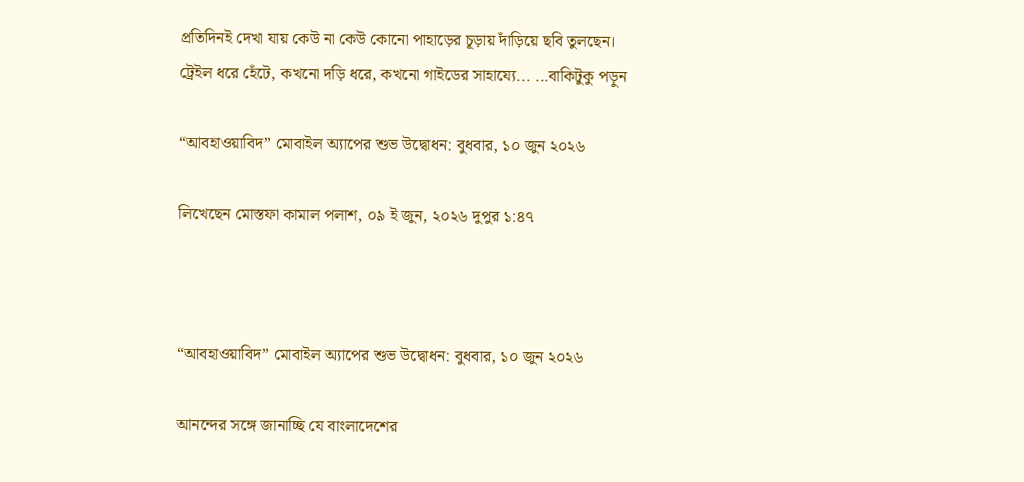প্রতিদিনই দেখা যায় কেউ না কেউ কোনো পাহাড়ের চূড়ায় দাঁড়িয়ে ছবি তুলছেন। ট্রেইল ধরে হেঁটে, কখনো দড়ি ধরে, কখনো গাইডের সাহায্যে... ...বাকিটুকু পড়ুন

“আবহাওয়াবিদ” মোবাইল অ্যাপের শুভ উদ্বোধন: বুধবার, ১০ জুন ২০২৬

লিখেছেন মোস্তফা কামাল পলাশ, ০৯ ই জুন, ২০২৬ দুপুর ১:৪৭



“আবহাওয়াবিদ” মোবাইল অ্যাপের শুভ উদ্বোধন: বুধবার, ১০ জুন ২০২৬

আনন্দের সঙ্গে জানাচ্ছি যে বাংলাদেশের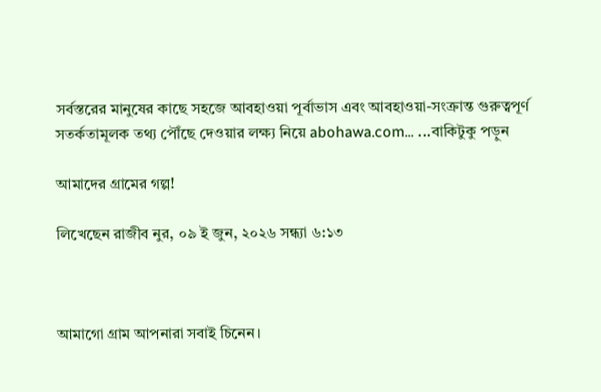সর্বস্তরের মানুষের কাছে সহজে আবহাওয়া পূর্বাভাস এবং আবহাওয়া-সংক্রান্ত গুরুত্বপূর্ণ সতর্কতামূলক তথ্য পৌঁছে দেওয়ার লক্ষ্য নিয়ে abohawa.com... ...বাকিটুকু পড়ুন

আমাদের গ্রামের গল্প!

লিখেছেন রাজীব নুর, ০৯ ই জুন, ২০২৬ সন্ধ্যা ৬:১৩



আমাগো গ্রাম আপনারা সবাই চিনেন।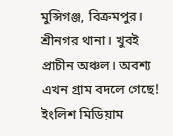মুন্সিগঞ্জ, বিক্রমপুর। শ্রীনগর থানা। খুবই প্রাচীন অঞ্চল। অবশ্য এখন গ্রাম বদলে গেছে! ইংলিশ মিডিয়াম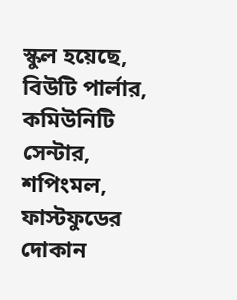স্কুল হয়েছে, বিউটি পার্লার, কমিউনিটি সেন্টার, শপিংমল, ফাস্টফুডের দোকান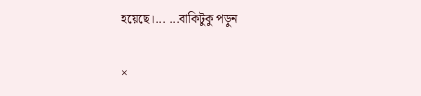হয়েছে।... ...বাকিটুকু পড়ুন

×